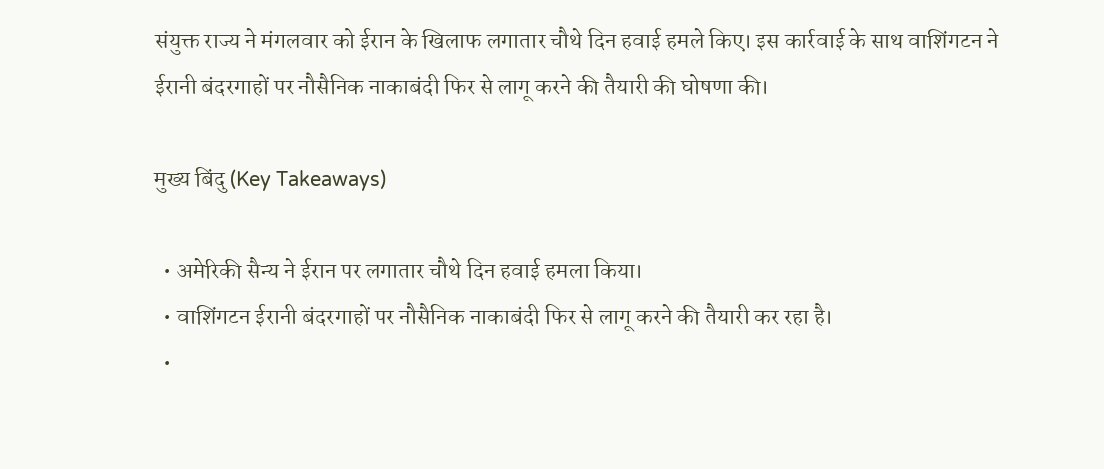संयुक्त राज्य ने मंगलवार को ईरान के खिलाफ लगातार चौथे दिन हवाई हमले किए। इस कार्रवाई के साथ वाशिंगटन ने ईरानी बंदरगाहों पर नौसैनिक नाकाबंदी फिर से लागू करने की तैयारी की घोषणा की।

मुख्य बिंदु (Key Takeaways)

  • अमेरिकी सैन्य ने ईरान पर लगातार चौथे दिन हवाई हमला किया।
  • वाशिंगटन ईरानी बंदरगाहों पर नौसैनिक नाकाबंदी फिर से लागू करने की तैयारी कर रहा है।
  •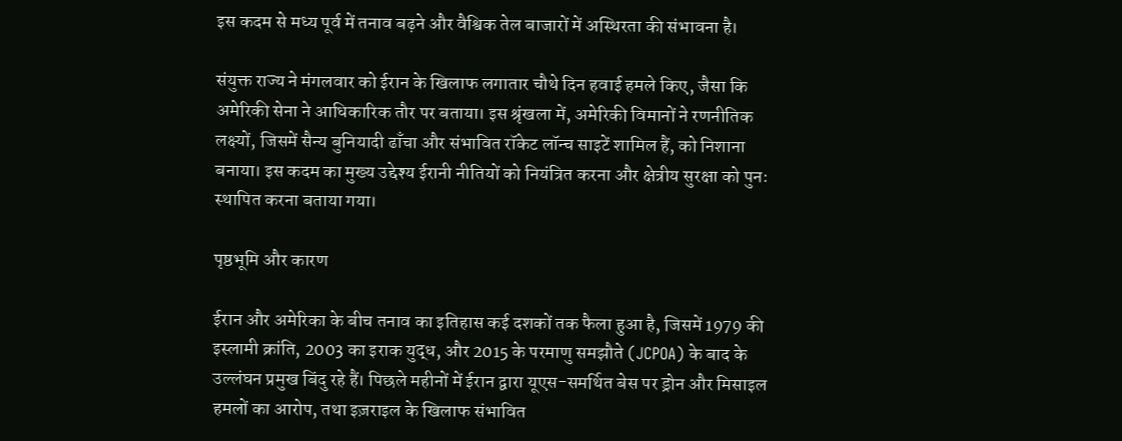इस कदम से मध्य पूर्व में तनाव बढ़ने और वैश्विक तेल बाजारों में अस्थिरता की संभावना है।

संयुक्त राज्य ने मंगलवार को ईरान के खिलाफ लगातार चौथे दिन हवाई हमले किए, जैसा कि अमेरिकी सेना ने आधिकारिक तौर पर बताया। इस श्रृंखला में, अमेरिकी विमानों ने रणनीतिक लक्ष्यों, जिसमें सैन्य बुनियादी ढाँचा और संभावित रॉकेट लॉन्च साइटें शामिल हैं, को निशाना बनाया। इस कदम का मुख्य उद्देश्य ईरानी नीतियों को नियंत्रित करना और क्षेत्रीय सुरक्षा को पुनः स्थापित करना बताया गया।

पृष्ठभूमि और कारण

ईरान और अमेरिका के बीच तनाव का इतिहास कई दशकों तक फैला हुआ है, जिसमें 1979 की इस्लामी क्रांति, 2003 का इराक युद्ध, और 2015 के परमाणु समझौते (JCPOA) के बाद के उल्लंघन प्रमुख बिंदु रहे हैं। पिछले महीनों में ईरान द्वारा यूएस-समर्थित बेस पर ड्रोन और मिसाइल हमलों का आरोप, तथा इज़राइल के खिलाफ संभावित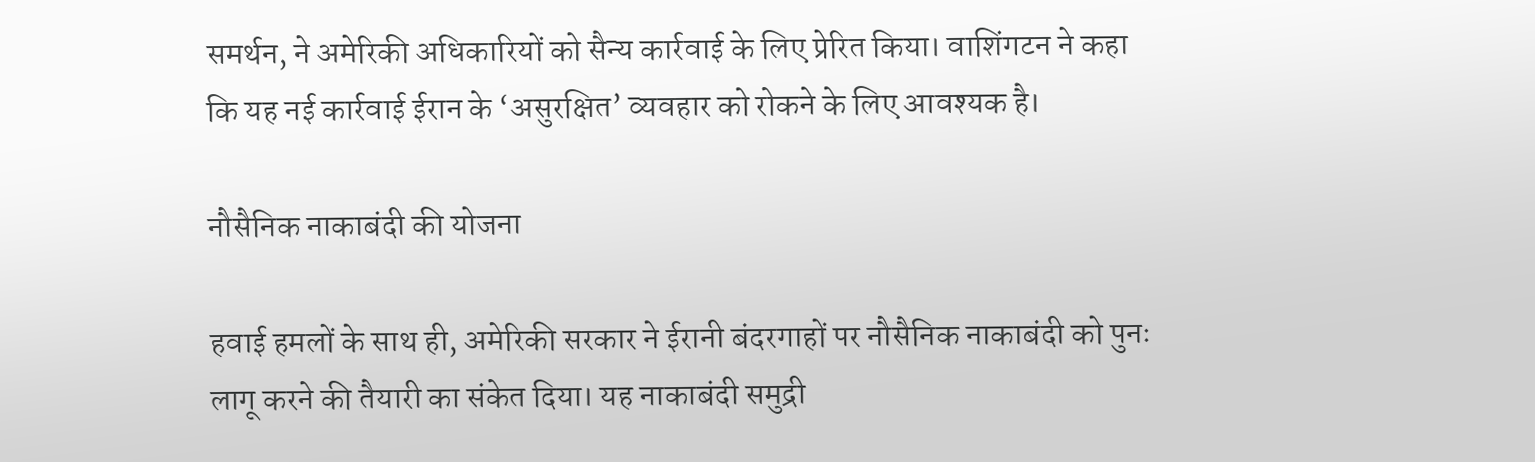समर्थन, ने अमेरिकी अधिकारियों को सैन्य कार्रवाई के लिए प्रेरित किया। वाशिंगटन ने कहा कि यह नई कार्रवाई ईरान के ‘असुरक्षित’ व्यवहार को रोकने के लिए आवश्यक है।

नौसैनिक नाकाबंदी की योजना

हवाई हमलों के साथ ही, अमेरिकी सरकार ने ईरानी बंदरगाहों पर नौसैनिक नाकाबंदी को पुनः लागू करने की तैयारी का संकेत दिया। यह नाकाबंदी समुद्री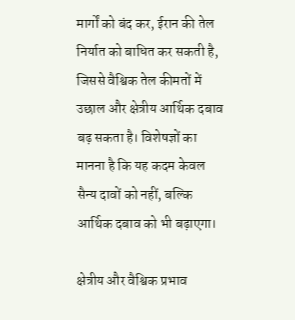मार्गों को बंद कर, ईरान की तेल निर्यात को बाधित कर सकती है, जिससे वैश्विक तेल कीमतों में उछाल और क्षेत्रीय आर्थिक दबाव बढ़ सकता है। विशेषज्ञों का मानना है कि यह कदम केवल सैन्य दावों को नहीं, बल्कि आर्थिक दबाव को भी बढ़ाएगा।

क्षेत्रीय और वैश्विक प्रभाव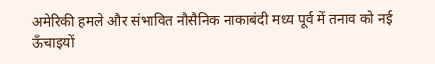अमेरिकी हमले और संभावित नौसैनिक नाकाबंदी मध्य पूर्व में तनाव को नई ऊँचाइयों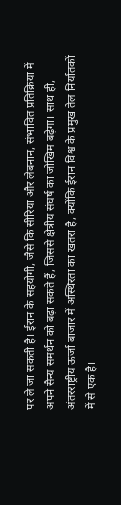पर ले जा सकती है। ईरान के सहयोगी, जैसे कि सीरिया और लेबनान, संभावित प्रतिक्रिया में अपने सैन्य समर्थन को बढ़ा सकते हैं, जिससे क्षेत्रीय संघर्ष का जोखिम बढ़ेगा। साथ ही, अंतरराष्ट्रीय ऊर्जा बाजार में अस्थिरता का खतरा है, क्योंकि ईरान विश्व के प्रमुख तेल निर्यातकों में से एक है।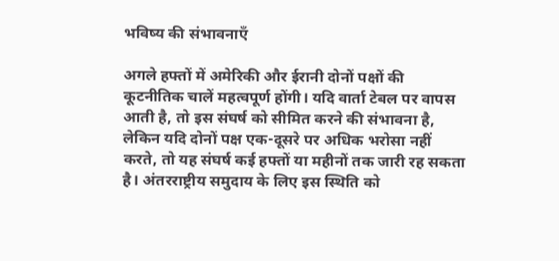भविष्य की संभावनाएँ

अगले हफ्तों में अमेरिकी और ईरानी दोनों पक्षों की कूटनीतिक चालें महत्वपूर्ण होंगी। यदि वार्ता टेबल पर वापस आती है, तो इस संघर्ष को सीमित करने की संभावना है, लेकिन यदि दोनों पक्ष एक-दूसरे पर अधिक भरोसा नहीं करते, तो यह संघर्ष कई हफ्तों या महीनों तक जारी रह सकता है। अंतरराष्ट्रीय समुदाय के लिए इस स्थिति को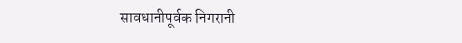सावधानीपूर्वक निगरानी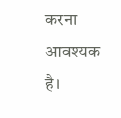करना आवश्यक है।